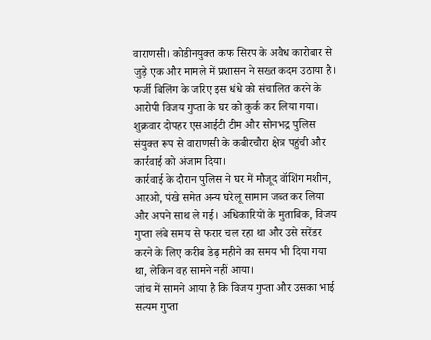वाराणसी। कोडीनयुक्त कफ सिरप के अवैध कारोबार से जुड़े एक और मामले में प्रशासन ने सख्त कदम उठाया है। फर्जी बिलिंग के जरिए इस धंधे को संचालित करने के आरोपी विजय गुप्ता के घर को कुर्क कर लिया गया। शुक्रवार दोपहर एसआईटी टीम और सोनभद्र पुलिस संयुक्त रूप से वाराणसी के कबीरचौरा क्षेत्र पहुंची और कार्रवाई को अंजाम दिया।
कार्रवाई के दौरान पुलिस ने घर में मौजूद वॉशिंग मशीन, आरओ, पंखे समेत अन्य घरेलू सामान जब्त कर लिया और अपने साथ ले गई। अधिकारियों के मुताबिक, विजय गुप्ता लंबे समय से फरार चल रहा था और उसे सरेंडर करने के लिए करीब डेढ़ महीने का समय भी दिया गया था, लेकिन वह सामने नहीं आया।
जांच में सामने आया है कि विजय गुप्ता और उसका भाई सत्यम गुप्ता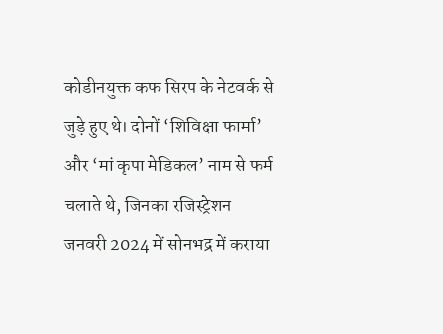कोडीनयुक्त कफ सिरप के नेटवर्क से जुड़े हुए थे। दोनों ‘शिविक्षा फार्मा’ और ‘मां कृपा मेडिकल’ नाम से फर्म चलाते थे, जिनका रजिस्ट्रेशन जनवरी 2024 में सोनभद्र में कराया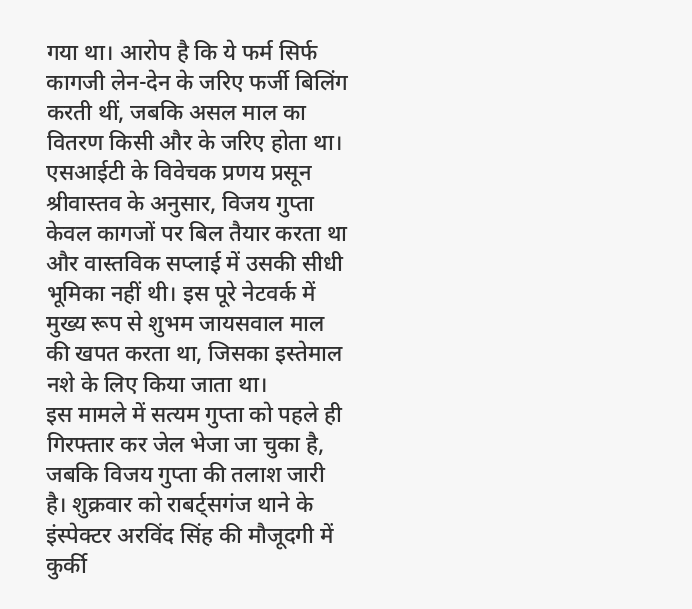गया था। आरोप है कि ये फर्म सिर्फ कागजी लेन-देन के जरिए फर्जी बिलिंग करती थीं, जबकि असल माल का वितरण किसी और के जरिए होता था।
एसआईटी के विवेचक प्रणय प्रसून श्रीवास्तव के अनुसार, विजय गुप्ता केवल कागजों पर बिल तैयार करता था और वास्तविक सप्लाई में उसकी सीधी भूमिका नहीं थी। इस पूरे नेटवर्क में मुख्य रूप से शुभम जायसवाल माल की खपत करता था, जिसका इस्तेमाल नशे के लिए किया जाता था।
इस मामले में सत्यम गुप्ता को पहले ही गिरफ्तार कर जेल भेजा जा चुका है, जबकि विजय गुप्ता की तलाश जारी है। शुक्रवार को राबर्ट्सगंज थाने के इंस्पेक्टर अरविंद सिंह की मौजूदगी में कुर्की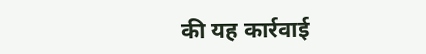की यह कार्रवाई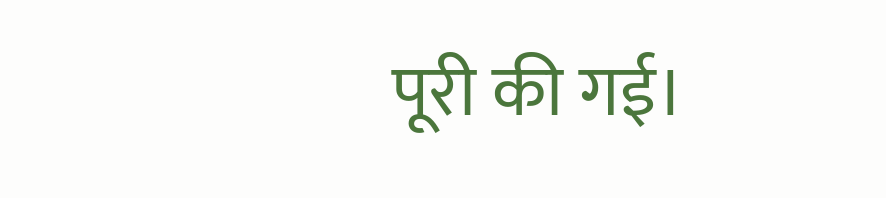पूरी की गई।